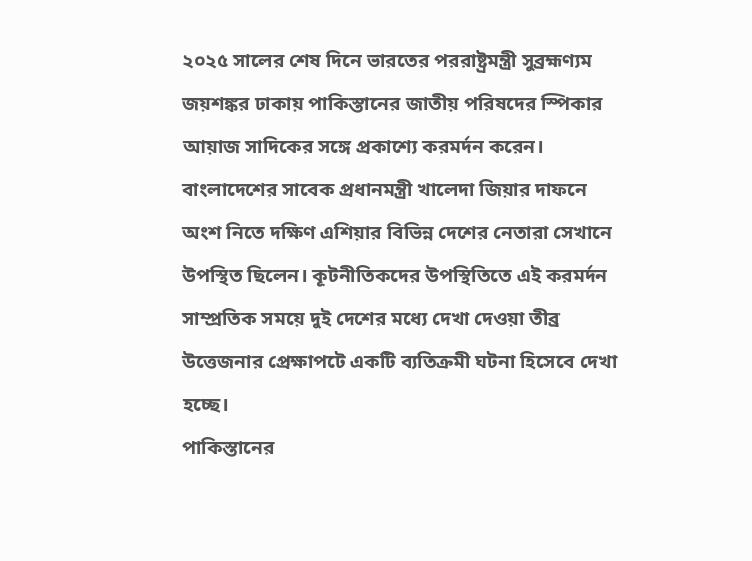২০২৫ সালের শেষ দিনে ভারতের পররাষ্ট্রমন্ত্রী সুব্রহ্মণ্যম জয়শঙ্কর ঢাকায় পাকিস্তানের জাতীয় পরিষদের স্পিকার আয়াজ সাদিকের সঙ্গে প্রকাশ্যে করমর্দন করেন। বাংলাদেশের সাবেক প্রধানমন্ত্রী খালেদা জিয়ার দাফনে অংশ নিতে দক্ষিণ এশিয়ার বিভিন্ন দেশের নেতারা সেখানে উপস্থিত ছিলেন। কূটনীতিকদের উপস্থিতিতে এই করমর্দন সাম্প্রতিক সময়ে দুই দেশের মধ্যে দেখা দেওয়া তীব্র উত্তেজনার প্রেক্ষাপটে একটি ব্যতিক্রমী ঘটনা হিসেবে দেখা হচ্ছে।
পাকিস্তানের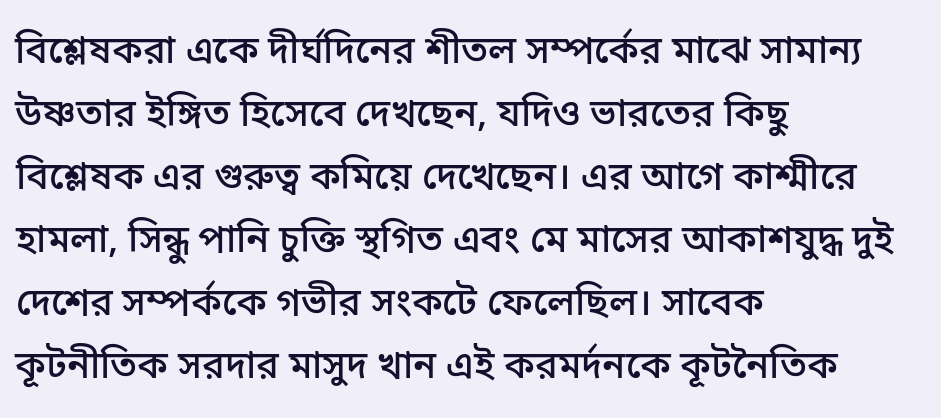বিশ্লেষকরা একে দীর্ঘদিনের শীতল সম্পর্কের মাঝে সামান্য উষ্ণতার ইঙ্গিত হিসেবে দেখছেন, যদিও ভারতের কিছু বিশ্লেষক এর গুরুত্ব কমিয়ে দেখেছেন। এর আগে কাশ্মীরে হামলা, সিন্ধু পানি চুক্তি স্থগিত এবং মে মাসের আকাশযুদ্ধ দুই দেশের সম্পর্ককে গভীর সংকটে ফেলেছিল। সাবেক কূটনীতিক সরদার মাসুদ খান এই করমর্দনকে কূটনৈতিক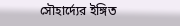সৌহার্দ্যের ইঙ্গিত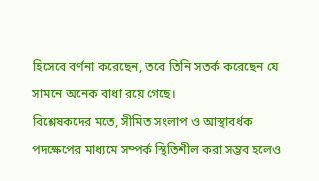হিসেবে বর্ণনা করেছেন, তবে তিনি সতর্ক করেছেন যে সামনে অনেক বাধা রয়ে গেছে।
বিশ্লেষকদের মতে, সীমিত সংলাপ ও আস্থাবর্ধক পদক্ষেপের মাধ্যমে সম্পর্ক স্থিতিশীল করা সম্ভব হলেও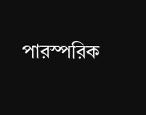পারস্পরিক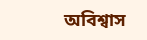অবিশ্বাস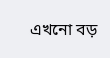এখনো বড়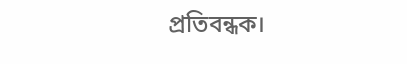প্রতিবন্ধক।